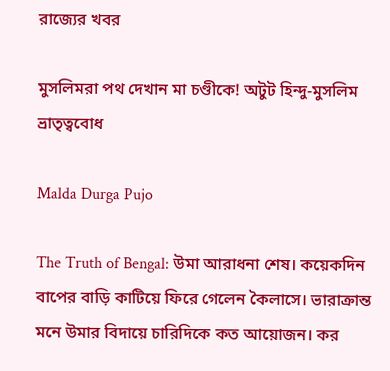রাজ্যের খবর

মুসলিমরা পথ দেখান মা চণ্ডীকে! অটুট হিন্দু-মুসলিম ভ্রাতৃত্ববোধ

Malda Durga Pujo

The Truth of Bengal: উমা আরাধনা শেষ। কয়েকদিন বাপের বাড়ি কাটিয়ে ফিরে গেলেন কৈলাসে। ভারাক্রান্ত মনে উমার বিদায়ে চারিদিকে কত আয়োজন। কর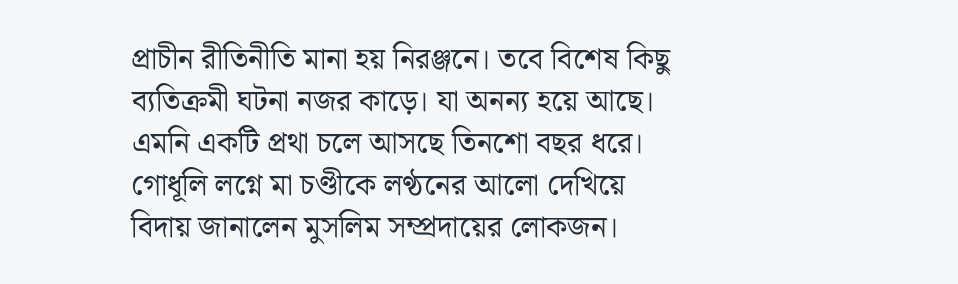প্রাচীন রীতিনীতি মানা হয় নিরঞ্জনে। তবে বিশেষ কিছু ব্যতিক্রমী ঘটনা নজর কাড়ে। যা অনন্য হয়ে আছে। এমনি একটি প্রথা চলে আসছে তিনশো বছর ধরে। গোধূলি লগ্নে মা চণ্ডীকে লণ্ঠনের আলো দেখিয়ে বিদায় জানালেন মুসলিম সম্প্রদায়ের লোকজন।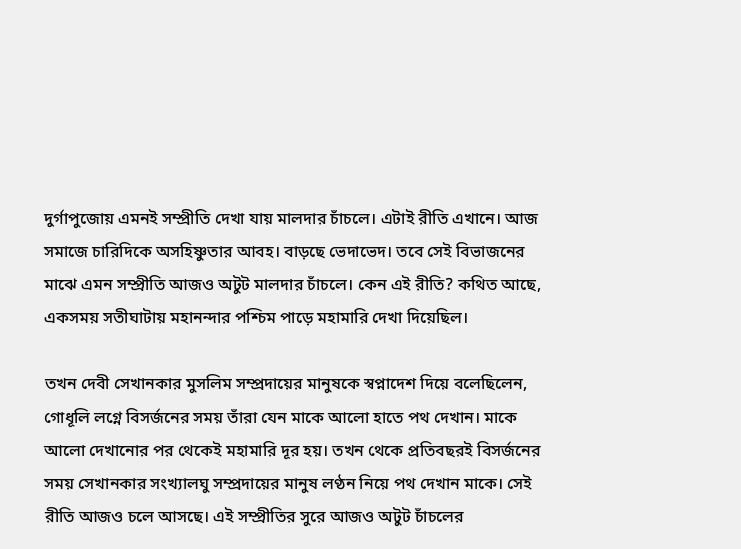দুর্গাপুজোয় এমনই সম্প্রীতি দেখা যায় মালদার চাঁচলে। এটাই রীতি এখানে। আজ সমাজে চারিদিকে অসহিষ্ণুতার আবহ। বাড়ছে ভেদাভেদ। তবে সেই বিভাজনের মাঝে এমন সম্প্রীতি আজও অটুট মালদার চাঁচলে। কেন এই রীতি? কথিত আছে, একসময় সতীঘাটায় মহানন্দার পশ্চিম পাড়ে মহামারি দেখা দিয়েছিল।

তখন দেবী সেখানকার মুসলিম সম্প্রদায়ের মানুষকে স্বপ্নাদেশ দিয়ে বলেছিলেন, গোধূলি লগ্নে বিসর্জনের সময় তাঁরা যেন মাকে আলো হাতে পথ দেখান। মাকে আলো দেখানোর পর থেকেই মহামারি দূর হয়। তখন থেকে প্রতিবছরই বিসর্জনের সময় সেখানকার সংখ্যালঘু সম্প্রদায়ের মানুষ লণ্ঠন নিয়ে পথ দেখান মাকে। সেই রীতি আজও চলে আসছে। এই সম্প্রীতির সুরে আজও অটুট চাঁচলের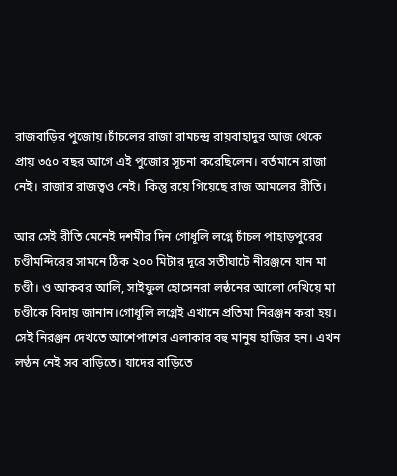রাজবাড়ির পুজোয়।চাঁচলের রাজা রামচন্দ্র রায়বাহাদুর আজ থেকে প্রায় ৩৫০ বছর আগে এই পুজোর সূচনা করেছিলেন। বর্তমানে রাজা নেই। রাজার রাজত্বও নেই। কিন্তু রয়ে গিয়েছে রাজ আমলের রীতি।

আর সেই রীতি মেনেই দশমীর দিন গোধূলি লগ্নে চাঁচল পাহাড়পুরের চণ্ডীমন্দিরের সামনে ঠিক ২০০ মিটার দূরে সতীঘাটে নীরঞ্জনে যান মা চণ্ডী। ও আকবর আলি, সাইফুল হোসেনরা লন্ঠনের আলো দেখিয়ে মা চণ্ডীকে বিদায় জানান।গোধূলি লগ্নেই এখানে প্রতিমা নিরঞ্জন করা হয়। সেই নিরঞ্জন দেখতে আশেপাশের এলাকার বহু মানুষ হাজির হন। এখন লণ্ঠন নেই সব বাড়িতে। যাদের বাড়িতে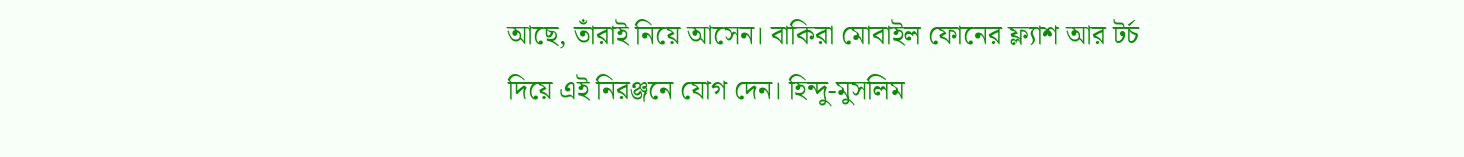আছে, তাঁরাই নিয়ে আসেন। বাকিরা মোবাইল ফোনের ফ্ল্যাশ আর টর্চ দিয়ে এই নিরঞ্জনে যোগ দেন। হিন্দু-মুসলিম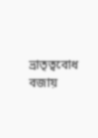ভ্রাতৃত্ববোধ বজায়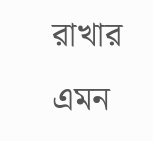রাখার এমন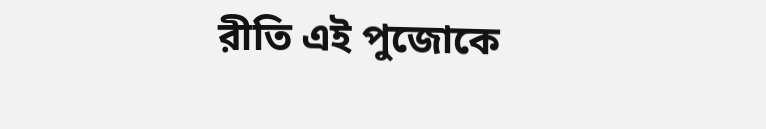রীতি এই পুজোকে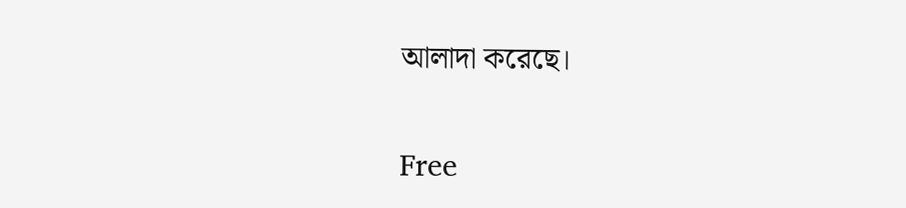আলাদা করেছে।

Free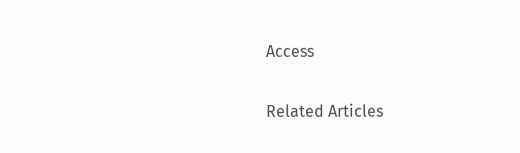Access

Related Articles